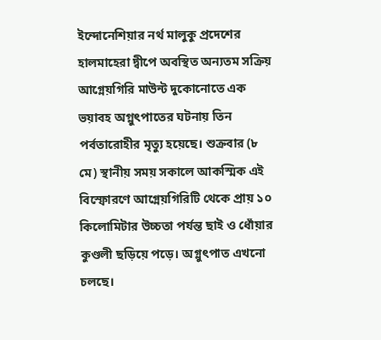ইন্দোনেশিয়ার নর্থ মালুকু প্রদেশের হালমাহেরা দ্বীপে অবস্থিত অন্যতম সক্রিয় আগ্নেয়গিরি মাউন্ট দুকোনোতে এক ভয়াবহ অগ্নুৎপাতের ঘটনায় তিন পর্বতারোহীর মৃত্যু হয়েছে। শুক্রবার (৮ মে) স্থানীয় সময় সকালে আকস্মিক এই বিস্ফোরণে আগ্নেয়গিরিটি থেকে প্রায় ১০ কিলোমিটার উচ্চতা পর্যন্ত ছাই ও ধোঁয়ার কুণ্ডলী ছড়িয়ে পড়ে। অগ্নুৎপাত এখনো চলছে।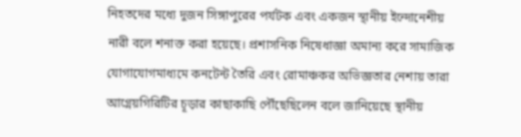নিহতদের মধ্যে দুজন সিঙ্গাপুরের পর্যটক এবং একজন স্থানীয় ইন্দোনেশীয় নারী বলে শনাক্ত করা হয়েছে। প্রশাসনিক নিষেধাজ্ঞা অমান্য করে সামাজিক যোগাযোগমাধ্যমে কনটেন্ট তৈরি এবং রোমাঞ্চকর অভিজ্ঞতার নেশায় তারা আগ্নেয়গিরিটির চূড়ার কাছাকাছি পৌঁছেছিলেন বলে জানিয়েছে স্থানীয়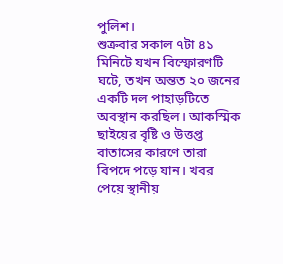পুলিশ।
শুক্রবার সকাল ৭টা ৪১ মিনিটে যখন বিস্ফোরণটি ঘটে, তখন অন্তত ২০ জনের একটি দল পাহাড়টিতে অবস্থান করছিল। আকস্মিক ছাইয়ের বৃষ্টি ও উত্তপ্ত বাতাসের কারণে তারা বিপদে পড়ে যান। খবর পেয়ে স্থানীয়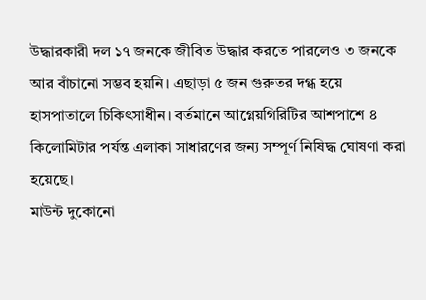উদ্ধারকারী দল ১৭ জনকে জীবিত উদ্ধার করতে পারলেও ৩ জনকে আর বাঁচানো সম্ভব হয়নি। এছাড়া ৫ জন গুরুতর দগ্ধ হয়ে হাসপাতালে চিকিৎসাধীন। বর্তমানে আগ্নেয়গিরিটির আশপাশে ৪ কিলোমিটার পর্যন্ত এলাকা সাধারণের জন্য সম্পূর্ণ নিষিদ্ধ ঘোষণা করা হয়েছে।
মাউন্ট দুকোনো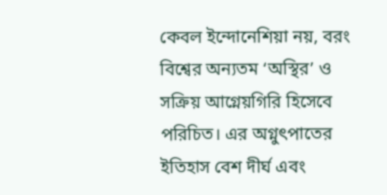কেবল ইন্দোনেশিয়া নয়, বরং বিশ্বের অন্যতম ‘অস্থির’ ও সক্রিয় আগ্নেয়গিরি হিসেবে পরিচিত। এর অগ্নুৎপাতের ইতিহাস বেশ দীর্ঘ এবং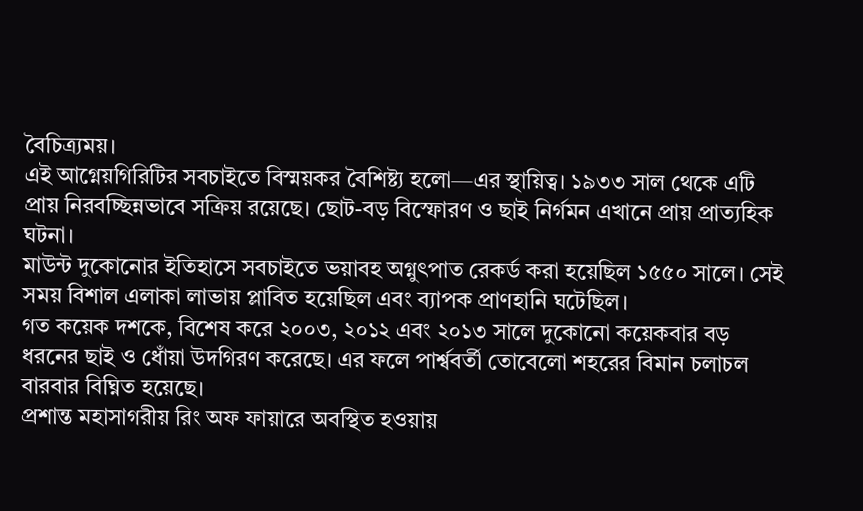বৈচিত্র্যময়।
এই আগ্নেয়গিরিটির সবচাইতে বিস্ময়কর বৈশিষ্ট্য হলো—এর স্থায়িত্ব। ১৯৩৩ সাল থেকে এটি প্রায় নিরবচ্ছিন্নভাবে সক্রিয় রয়েছে। ছোট-বড় বিস্ফোরণ ও ছাই নির্গমন এখানে প্রায় প্রাত্যহিক ঘটনা।
মাউন্ট দুকোনোর ইতিহাসে সবচাইতে ভয়াবহ অগ্নুৎপাত রেকর্ড করা হয়েছিল ১৫৫০ সালে। সেই সময় বিশাল এলাকা লাভায় প্লাবিত হয়েছিল এবং ব্যাপক প্রাণহানি ঘটেছিল।
গত কয়েক দশকে, বিশেষ করে ২০০৩, ২০১২ এবং ২০১৩ সালে দুকোনো কয়েকবার বড় ধরনের ছাই ও ধোঁয়া উদগিরণ করেছে। এর ফলে পার্শ্ববর্তী তোবেলো শহরের বিমান চলাচল বারবার বিঘ্নিত হয়েছে।
প্রশান্ত মহাসাগরীয় রিং অফ ফায়ারে অবস্থিত হওয়ায়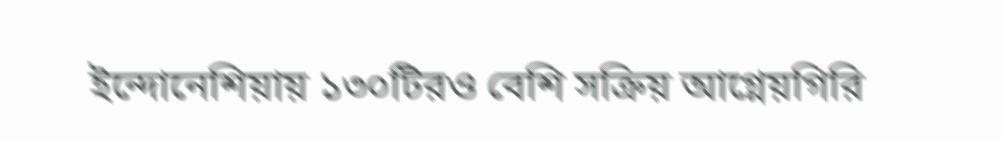ইন্দোনেশিয়ায় ১৩০টিরও বেশি সক্রিয় আগ্নেয়গিরি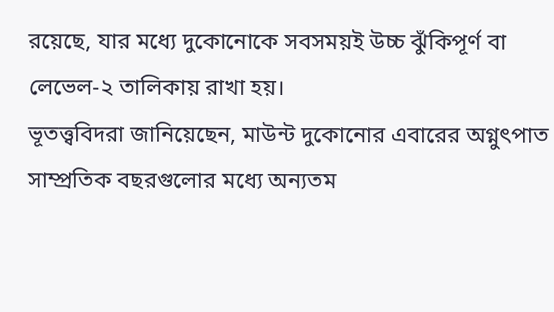রয়েছে, যার মধ্যে দুকোনোকে সবসময়ই উচ্চ ঝুঁকিপূর্ণ বা লেভেল-২ তালিকায় রাখা হয়।
ভূতত্ত্ববিদরা জানিয়েছেন, মাউন্ট দুকোনোর এবারের অগ্নুৎপাত সাম্প্রতিক বছরগুলোর মধ্যে অন্যতম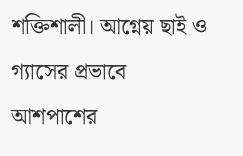শক্তিশালী। আগ্নেয় ছাই ও গ্যাসের প্রভাবে আশপাশের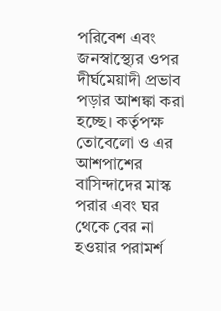পরিবেশ এবং জনস্বাস্থ্যের ওপর দীর্ঘমেয়াদী প্রভাব পড়ার আশঙ্কা করা হচ্ছে। কর্তৃপক্ষ তোবেলো ও এর আশপাশের বাসিন্দাদের মাস্ক পরার এবং ঘর থেকে বের না হওয়ার পরামর্শ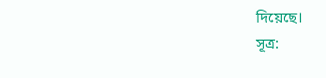দিয়েছে।
সূত্র: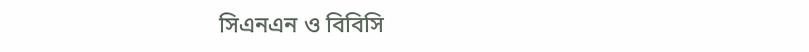সিএনএন ও বিবিসি